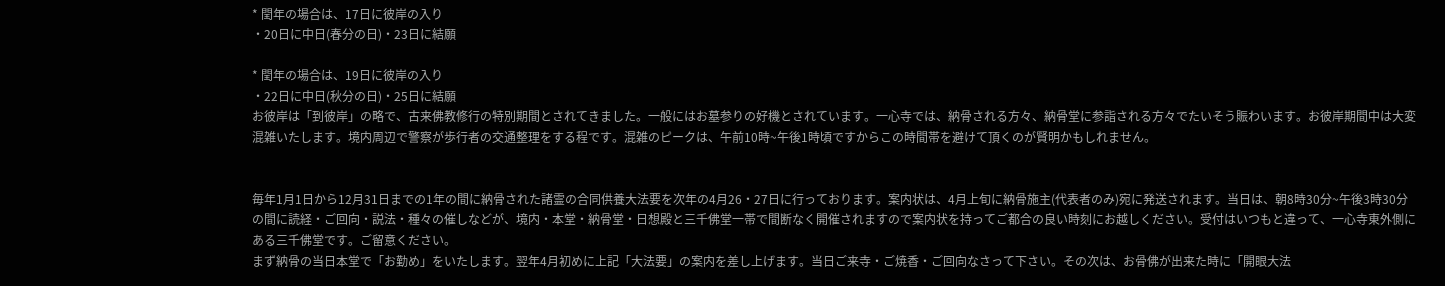* 閏年の場合は、17日に彼岸の入り
・20日に中日(春分の日)・23日に結願

* 閏年の場合は、19日に彼岸の入り
・22日に中日(秋分の日)・25日に結願
お彼岸は「到彼岸」の略で、古来佛教修行の特別期間とされてきました。一般にはお墓参りの好機とされています。一心寺では、納骨される方々、納骨堂に参詣される方々でたいそう賑わいます。お彼岸期間中は大変混雑いたします。境内周辺で警察が歩行者の交通整理をする程です。混雑のピークは、午前10時~午後1時頃ですからこの時間帯を避けて頂くのが賢明かもしれません。


毎年1月1日から12月31日までの1年の間に納骨された諸霊の合同供養大法要を次年の4月26・27日に行っております。案内状は、4月上旬に納骨施主(代表者のみ)宛に発送されます。当日は、朝8時30分~午後3時30分の間に読経・ご回向・説法・種々の催しなどが、境内・本堂・納骨堂・日想殿と三千佛堂一帯で間断なく開催されますので案内状を持ってご都合の良い時刻にお越しください。受付はいつもと違って、一心寺東外側にある三千佛堂です。ご留意ください。
まず納骨の当日本堂で「お勤め」をいたします。翌年4月初めに上記「大法要」の案内を差し上げます。当日ご来寺・ご焼香・ご回向なさって下さい。その次は、お骨佛が出来た時に「開眼大法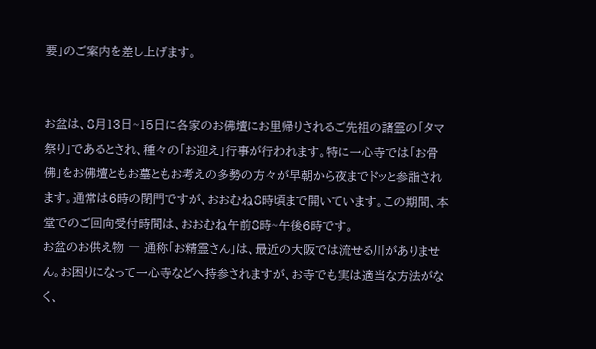要」のご案内を差し上げます。


お盆は、8月13日~15日に各家のお佛壇にお里帰りされるご先祖の諸霊の「タマ祭り」であるとされ、種々の「お迎え」行事が行われます。特に一心寺では「お骨佛」をお佛壇ともお墓ともお考えの多勢の方々が早朝から夜までドッと参詣されます。通常は6時の閉門ですが、おおむね8時頃まで開いています。この期間、本堂でのご回向受付時間は、おおむね午前8時~午後6時です。
お盆のお供え物 ― 通称「お精霊さん」は、最近の大阪では流せる川がありません。お困りになって一心寺などへ持参されますが、お寺でも実は適当な方法がなく、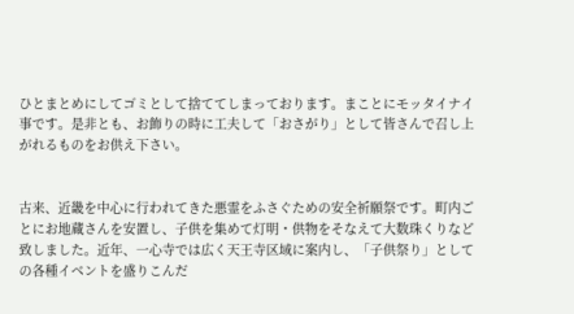ひとまとめにしてゴミとして捨ててしまっております。まことにモッタイナイ事です。是非とも、お飾りの時に工夫して「おさがり」として皆さんで召し上がれるものをお供え下さい。


古来、近畿を中心に行われてきた悪霊をふさぐための安全祈願祭です。町内ごとにお地蔵さんを安置し、子供を集めて灯明・供物をそなえて大数珠くりなど致しました。近年、一心寺では広く天王寺区域に案内し、「子供祭り」としての各種イベントを盛りこんだ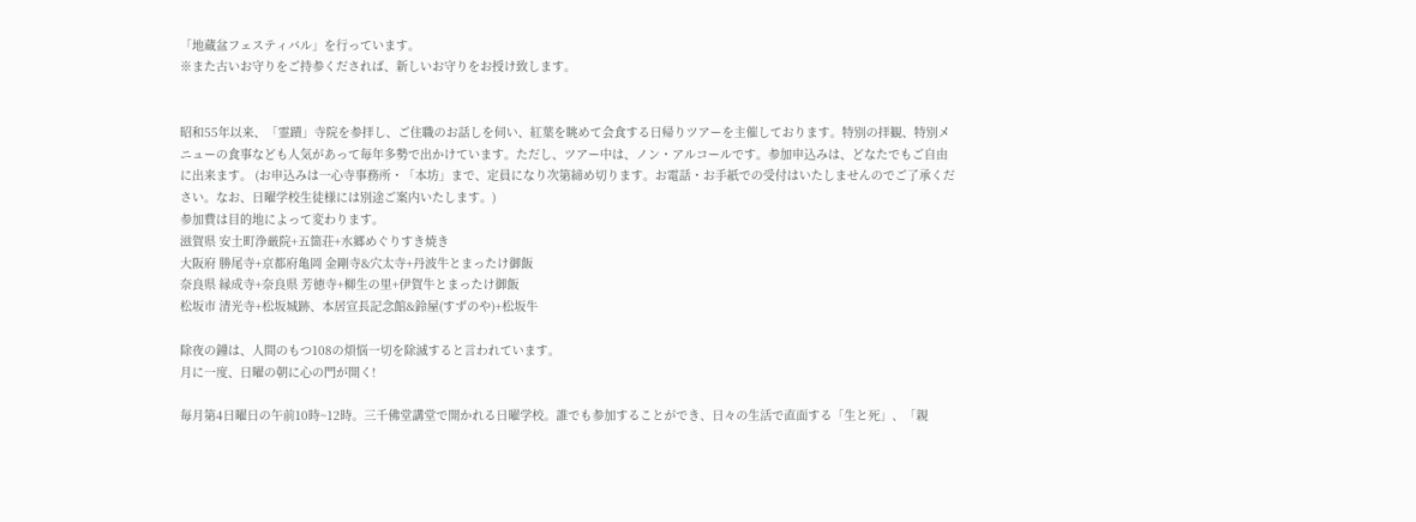「地蔵盆フェスティバル」を行っています。
※また古いお守りをご持参くだされば、新しいお守りをお授け致します。


昭和55年以来、「霊蹟」寺院を参拝し、ご住職のお話しを伺い、紅葉を眺めて会食する日帰りツアーを主催しております。特別の拝観、特別メニューの食事なども人気があって毎年多勢で出かけています。ただし、ツアー中は、ノン・アルコールです。参加申込みは、どなたでもご自由に出来ます。 (お申込みは一心寺事務所・「本坊」まで、定員になり次第締め切ります。お電話・お手紙での受付はいたしませんのでご了承ください。なお、日曜学校生徒様には別途ご案内いたします。)
参加費は目的地によって変わります。
滋賀県 安土町浄厳院+五箇荘+水郷めぐりすき焼き
大阪府 勝尾寺+京都府亀岡 金剛寺&穴太寺+丹波牛とまったけ御飯
奈良県 縁成寺+奈良県 芳徳寺+柳生の里+伊賀牛とまったけ御飯
松坂市 清光寺+松坂城跡、本居宣長記念館&鈴屋(すずのや)+松坂牛

除夜の鐘は、人間のもつ108の煩悩一切を除滅すると言われています。
月に一度、日曜の朝に心の門が開く!

毎月第4日曜日の午前10時~12時。三千佛堂講堂で開かれる日曜学校。誰でも参加することができ、日々の生活で直面する「生と死」、「親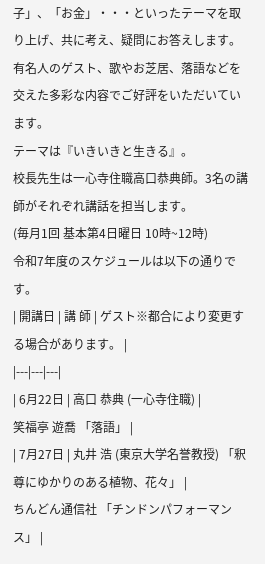子」、「お金」・・・といったテーマを取り上げ、共に考え、疑問にお答えします。有名人のゲスト、歌やお芝居、落語などを交えた多彩な内容でご好評をいただいています。
テーマは『いきいきと生きる』。
校長先生は一心寺住職高口恭典師。3名の講師がそれぞれ講話を担当します。
(毎月1回 基本第4日曜日 10時~12時)
令和7年度のスケジュールは以下の通りです。
| 開講日 | 講 師 | ゲスト※都合により変更する場合があります。 |
|---|---|---|
| 6月22日 | 高口 恭典 (一心寺住職) |
笑福亭 遊喬 「落語」 |
| 7月27日 | 丸井 浩 (東京大学名誉教授) 「釈尊にゆかりのある植物、花々」 |
ちんどん通信社 「チンドンパフォーマンス」 |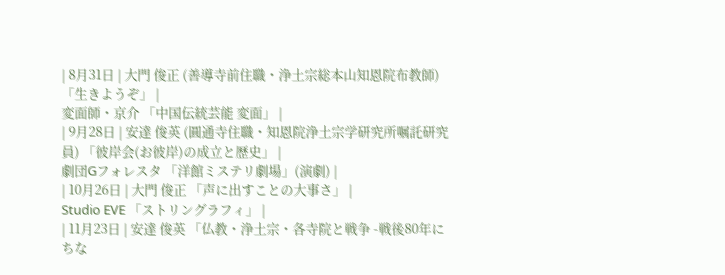| 8月31日 | 大門 俊正 (善導寺前住職・浄土宗総本山知恩院布教師) 「生きようぞ」 |
変面師・京介 「中国伝統芸能 変面」 |
| 9月28日 | 安達 俊英 (圓通寺住職・知恩院浄土宗学研究所嘱託研究員) 「彼岸会(お彼岸)の成立と歴史」 |
劇団Gフォレスタ 「洋館ミステリ劇場」(演劇) |
| 10月26日 | 大門 俊正 「声に出すことの大事さ」 |
Studio EVE 「ストリングラフィ」 |
| 11月23日 | 安達 俊英 「仏教・浄土宗・各寺院と戦争 -戦後80年にちな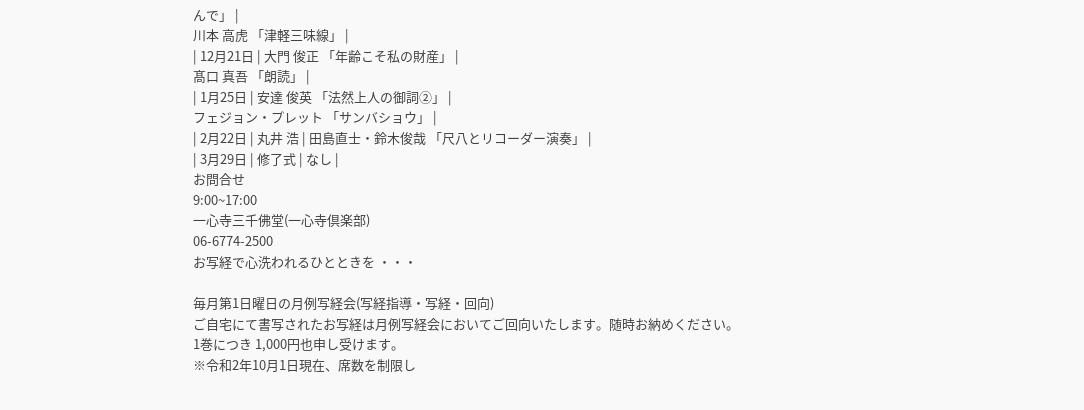んで」 |
川本 高虎 「津軽三味線」 |
| 12月21日 | 大門 俊正 「年齢こそ私の財産」 |
髙口 真吾 「朗読」 |
| 1月25日 | 安達 俊英 「法然上人の御詞②」 |
フェジョン・プレット 「サンバショウ」 |
| 2月22日 | 丸井 浩 | 田島直士・鈴木俊哉 「尺八とリコーダー演奏」 |
| 3月29日 | 修了式 | なし |
お問合せ
9:00~17:00
一心寺三千佛堂(一心寺倶楽部)
06-6774-2500
お写経で心洗われるひとときを ・・・

毎月第1日曜日の月例写経会(写経指導・写経・回向)
ご自宅にて書写されたお写経は月例写経会においてご回向いたします。随時お納めください。
1巻につき 1,000円也申し受けます。
※令和2年10月1日現在、席数を制限し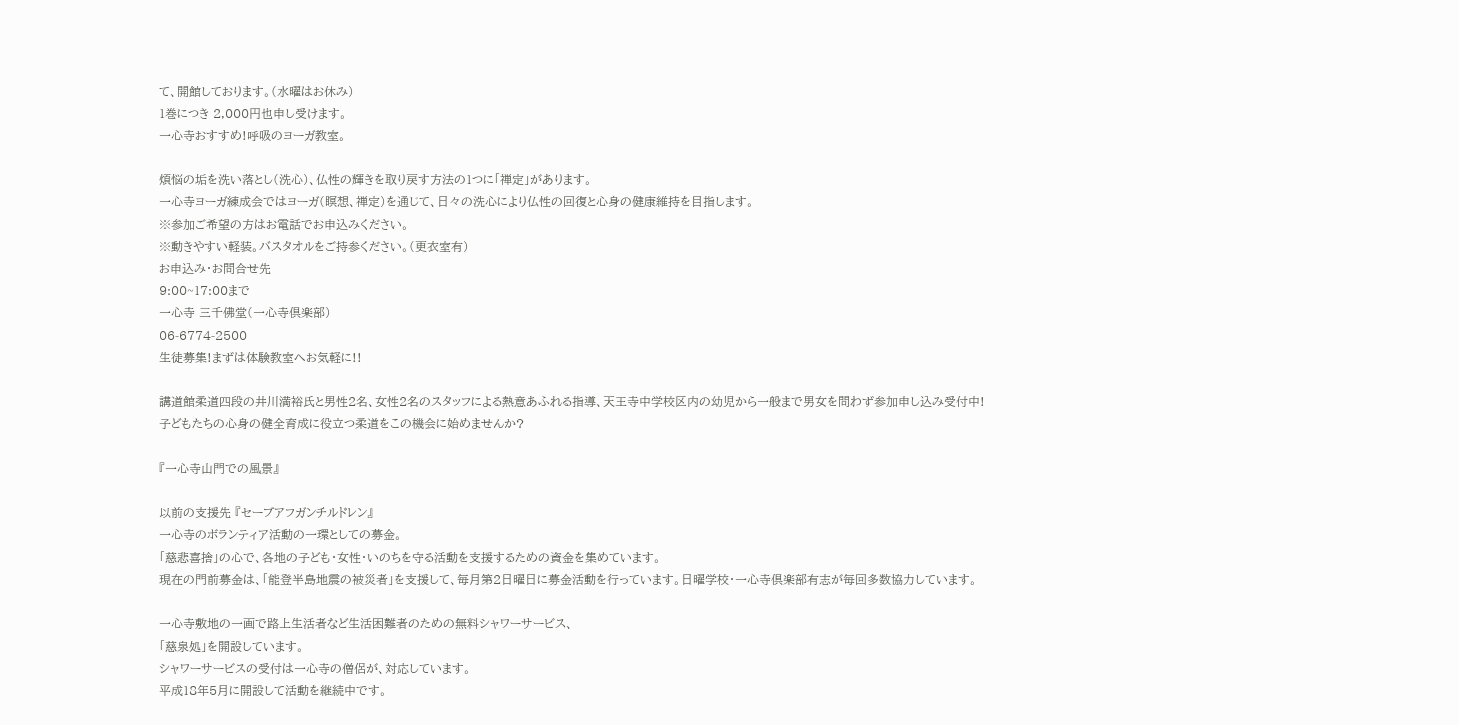て、開館しております。(水曜はお休み)
1巻につき 2,000円也申し受けます。
一心寺おすすめ!呼吸のヨーガ教室。

煩悩の垢を洗い落とし(洗心)、仏性の輝きを取り戻す方法の1つに「禅定」があります。
一心寺ヨーガ練成会ではヨーガ(瞑想、禅定)を通じて、日々の洗心により仏性の回復と心身の健康維持を目指します。
※参加ご希望の方はお電話でお申込みください。
※動きやすい軽装。バスタオルをご持参ください。(更衣室有)
お申込み・お問合せ先
9:00~17:00まで
一心寺 三千佛堂(一心寺倶楽部)
06-6774-2500
生徒募集!まずは体験教室へお気軽に!!

講道館柔道四段の井川満裕氏と男性2名、女性2名のスタッフによる熱意あふれる指導、天王寺中学校区内の幼児から一般まで男女を問わず参加申し込み受付中!
子どもたちの心身の健全育成に役立つ柔道をこの機会に始めませんか?

『一心寺山門での風景』

以前の支援先 『セーブアフガンチルドレン』
一心寺のボランティア活動の一環としての募金。
「慈悲喜捨」の心で、各地の子ども・女性・いのちを守る活動を支援するための資金を集めています。
現在の門前募金は、「能登半島地震の被災者」を支援して、毎月第2日曜日に募金活動を行っています。日曜学校・一心寺倶楽部有志が毎回多数協力しています。

一心寺敷地の一画で路上生活者など生活困難者のための無料シャワーサービス、
「慈泉処」を開設しています。
シャワーサービスの受付は一心寺の僧侶が、対応しています。
平成18年5月に開設して活動を継続中です。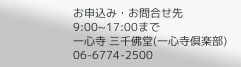お申込み・お問合せ先
9:00~17:00まで
一心寺 三千佛堂(一心寺倶楽部)
06-6774-2500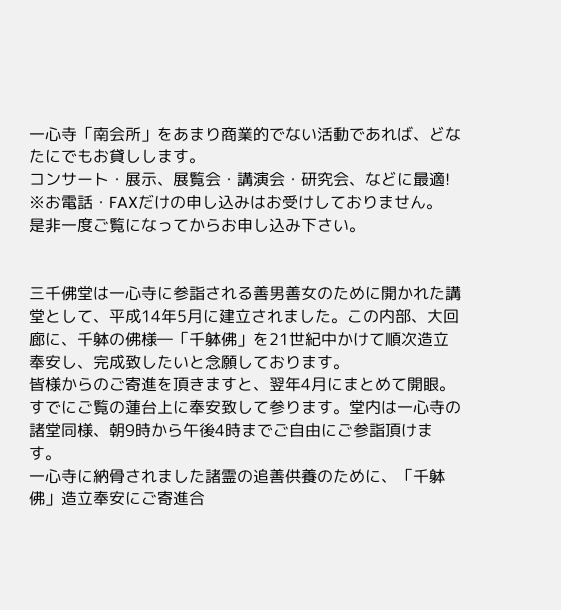一心寺「南会所」をあまり商業的でない活動であれば、どなたにでもお貸しします。
コンサート・展示、展覧会・講演会・研究会、などに最適!
※お電話・FAXだけの申し込みはお受けしておりません。
是非一度ご覧になってからお申し込み下さい。


三千佛堂は一心寺に参詣される善男善女のために開かれた講堂として、平成14年5月に建立されました。この内部、大回廊に、千躰の佛様―「千躰佛」を21世紀中かけて順次造立奉安し、完成致したいと念願しております。
皆様からのご寄進を頂きますと、翌年4月にまとめて開眼。すでにご覧の蓮台上に奉安致して参ります。堂内は一心寺の諸堂同様、朝9時から午後4時までご自由にご参詣頂けます。
一心寺に納骨されました諸霊の追善供養のために、「千躰佛」造立奉安にご寄進合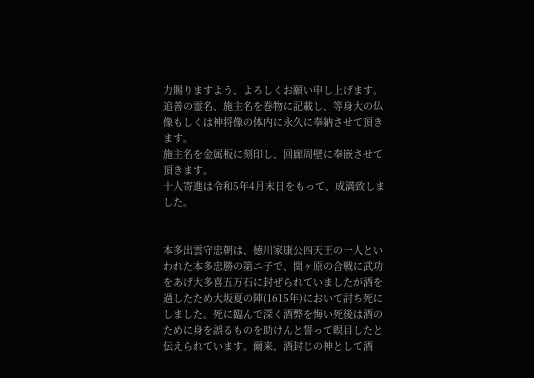力賜りますよう、よろしくお願い申し上げます。
追善の霊名、施主名を巻物に記載し、等身大の仏像もしくは神将像の体内に永久に奉納させて頂きます。
施主名を金属板に刻印し、回廊周壁に奉嵌させて頂きます。
十人寄進は令和5年4月末日をもって、成満致しました。


本多出雲守忠朝は、徳川家康公四天王の一人といわれた本多忠勝の第ニ子で、関ヶ原の合戦に武功をあげ大多喜五万石に封ぜられていましたが酒を過したため大坂夏の陣(1615年)において討ち死にしました。死に臨んで深く酒弊を悔い死後は酒のために身を誤るものを助けんと誓って瞑目したと伝えられています。爾来、酒封じの神として酒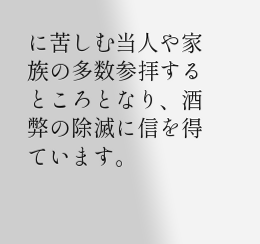に苦しむ当人や家族の多数参拝するところとなり、酒弊の除滅に信を得ています。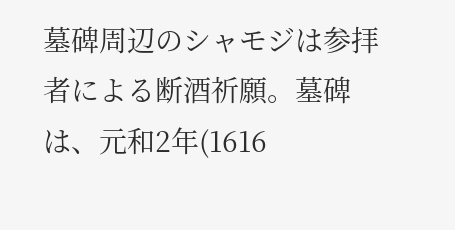墓碑周辺のシャモジは参拝者による断酒祈願。墓碑は、元和2年(1616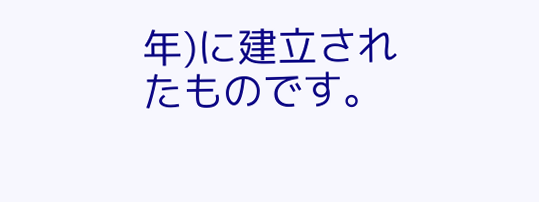年)に建立されたものです。